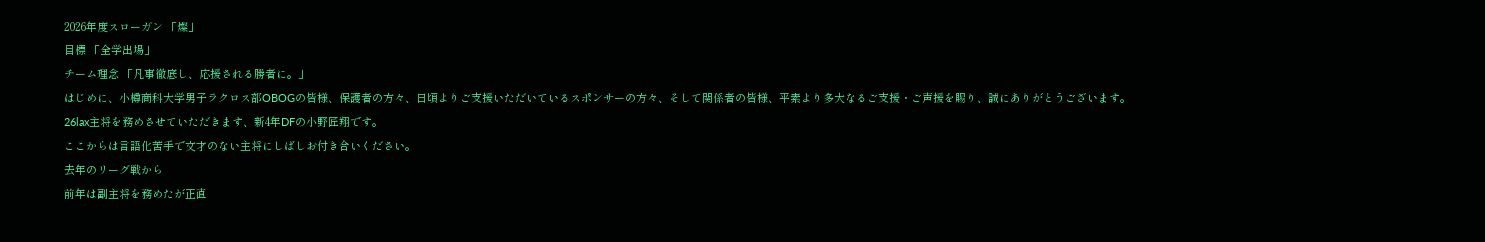2026年度スローガン 「燦」
目標 「全学出場」
チーム理念 「凡事徹底し、応援される勝者に。」
はじめに、小樽商科大学男子ラクロス部OBOGの皆様、保護者の方々、日頃よりご支援いただいているスポンサーの方々、そして関係者の皆様、平素より多大なるご支援・ご声援を賜り、誠にありがとうございます。
26lax主将を務めさせていただきます、新4年DFの小野匠翔です。
ここからは言語化苦手で文才のない主将にしばしお付き合いください。
去年のリーグ戦から
前年は副主将を務めたが正直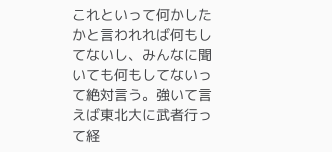これといって何かしたかと言われれば何もしてないし、みんなに聞いても何もしてないって絶対言う。強いて言えば東北大に武者行って経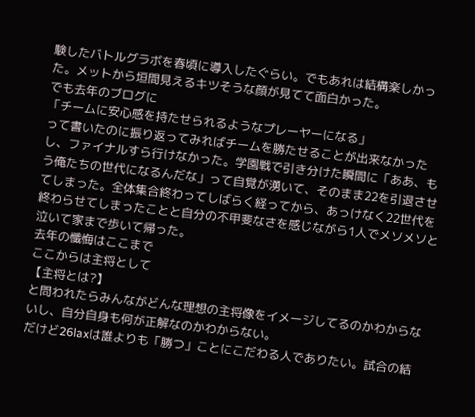験したバトルグラボを春頃に導入したぐらい。でもあれは結構楽しかった。メットから垣間見えるキツそうな顔が見てて面白かった。
でも去年のブログに
「チームに安心感を持たせられるようなプレーヤーになる」
って書いたのに振り返ってみればチームを勝たせることが出来なかったし、ファイナルすら行けなかった。学園戦で引き分けた瞬間に「ああ、もう俺たちの世代になるんだな」って自覚が湧いて、そのまま22を引退させてしまった。全体集合終わってしばらく経ってから、あっけなく22世代を終わらせてしまったことと自分の不甲斐なさを感じながら1人でメソメソと泣いて家まで歩いて帰った。
去年の懺悔はここまで
ここからは主将として
【主将とは?】
と問われたらみんながどんな理想の主将像をイメージしてるのかわからないし、自分自身も何が正解なのかわからない。
だけど26laxは誰よりも「勝つ」ことにこだわる人でありたい。試合の結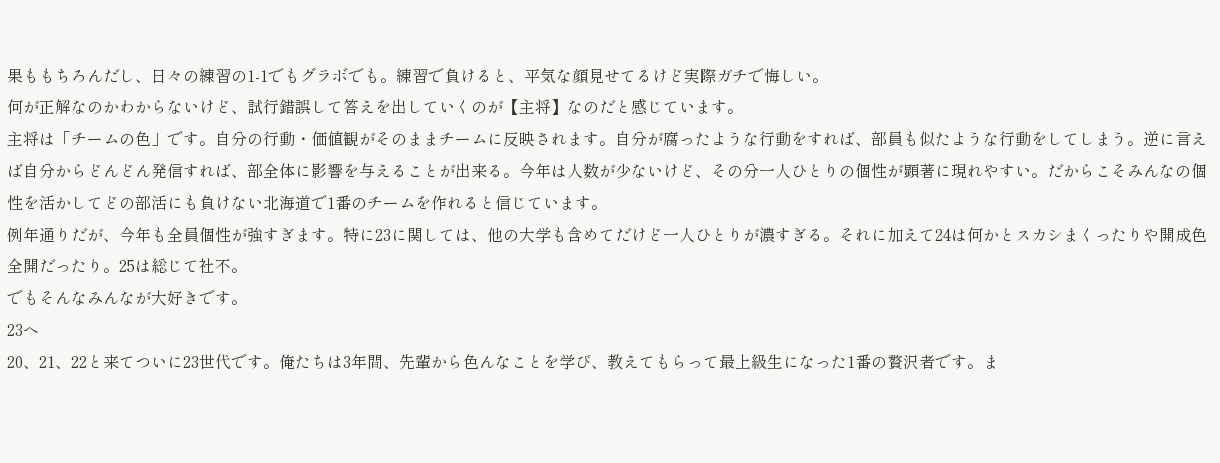果ももちろんだし、日々の練習の1-1でもグラボでも。練習で負けると、平気な顔見せてるけど実際ガチで悔しい。
何が正解なのかわからないけど、試行錯誤して答えを出していくのが【主将】なのだと感じています。
主将は「チームの色」です。自分の行動・価値観がそのままチームに反映されます。自分が腐ったような行動をすれば、部員も似たような行動をしてしまう。逆に言えば自分からどんどん発信すれば、部全体に影響を与えることが出来る。今年は人数が少ないけど、その分一人ひとりの個性が顕著に現れやすい。だからこそみんなの個性を活かしてどの部活にも負けない北海道で1番のチームを作れると信じています。
例年通りだが、今年も全員個性が強すぎます。特に23に関しては、他の大学も含めてだけど一人ひとりが濃すぎる。それに加えて24は何かとスカシまくったりや開成色全開だったり。25は総じて社不。
でもそんなみんなが大好きです。
23へ
20、21、22と来てついに23世代です。俺たちは3年間、先輩から色んなことを学び、教えてもらって最上級生になった1番の贅沢者です。ま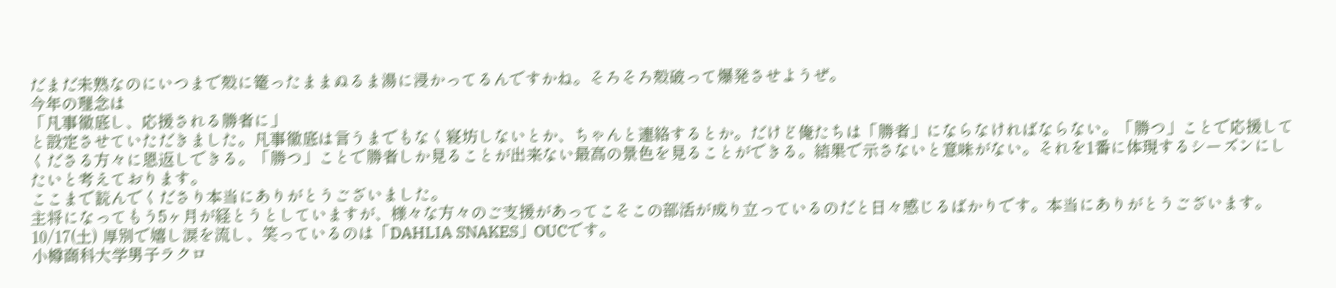だまだ未熟なのにいつまで殻に篭ったままぬるま湯に浸かってるんですかね。そろそろ殻破って爆発させようぜ。
今年の理念は
「凡事徹底し、応援される勝者に」
と設定させていただきました。凡事徹底は言うまでもなく寝坊しないとか、ちゃんと連絡するとか。だけど俺たちは「勝者」にならなければならない。「勝つ」ことで応援してくださる方々に恩返しできる。「勝つ」ことで勝者しか見ることが出来ない最高の景色を見ることができる。結果で示さないと意味がない。それを1番に体現するシーズンにしたいと考えております。
ここまで読んでくださり本当にありがとうございました。
主将になってもう5ヶ月が経とうとしていますが、様々な方々のご支援があってこそこの部活が成り立っているのだと日々感じるばかりです。本当にありがとうございます。
10/17(土) 厚別で嬉し涙を流し、笑っているのは「DAHLIA SNAKES」OUCです。
小樽商科大学男子ラクロ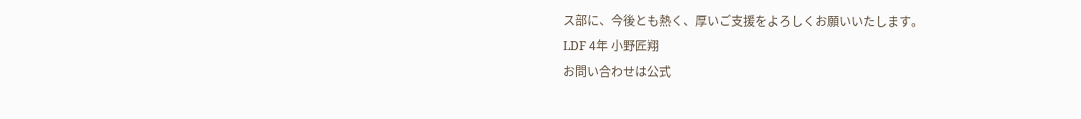ス部に、今後とも熱く、厚いご支援をよろしくお願いいたします。
LDF 4年 小野匠翔
お問い合わせは公式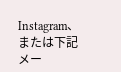Instagram、または下記メー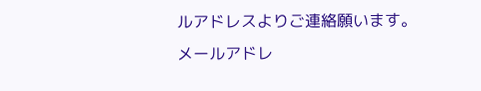ルアドレスよりご連絡願います。
メールアドレ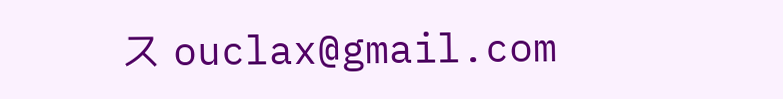ス ouclax@gmail.com